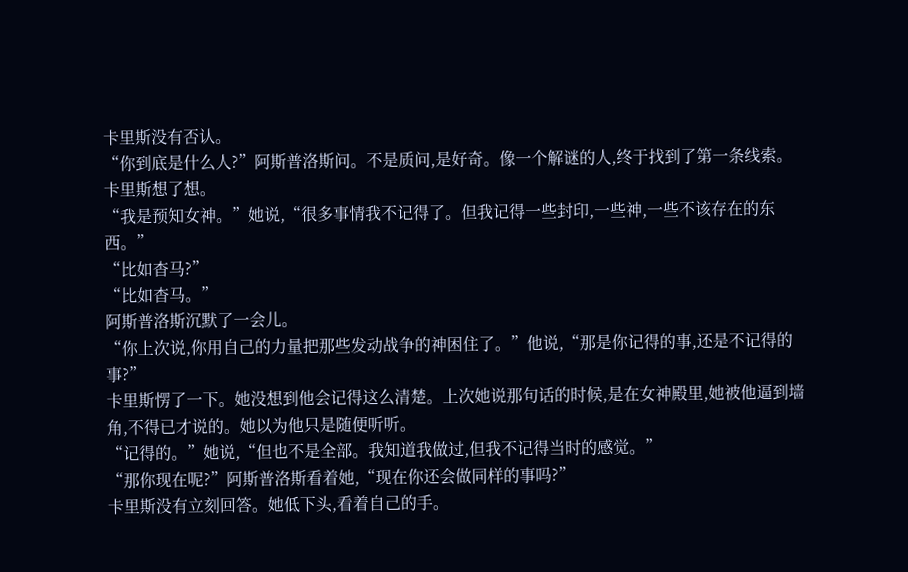卡里斯没有否认。
“你到底是什么人?”阿斯普洛斯问。不是质问,是好奇。像一个解谜的人,终于找到了第一条线索。
卡里斯想了想。
“我是预知女神。”她说,“很多事情我不记得了。但我记得一些封印,一些神,一些不该存在的东西。”
“比如杳马?”
“比如杳马。”
阿斯普洛斯沉默了一会儿。
“你上次说,你用自己的力量把那些发动战争的神困住了。”他说,“那是你记得的事,还是不记得的事?”
卡里斯愣了一下。她没想到他会记得这么清楚。上次她说那句话的时候,是在女神殿里,她被他逼到墙角,不得已才说的。她以为他只是随便听听。
“记得的。”她说,“但也不是全部。我知道我做过,但我不记得当时的感觉。”
“那你现在呢?”阿斯普洛斯看着她,“现在你还会做同样的事吗?”
卡里斯没有立刻回答。她低下头,看着自己的手。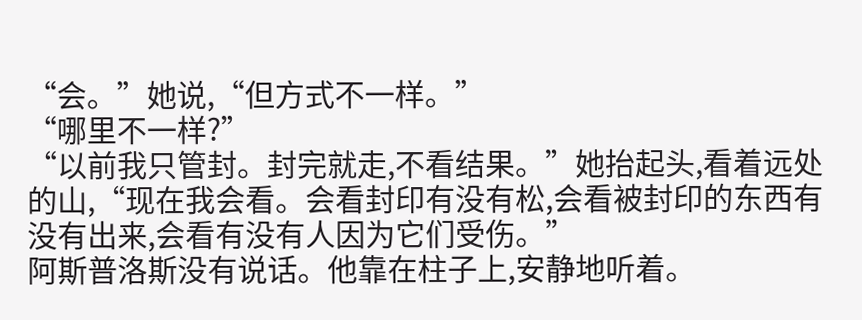“会。”她说,“但方式不一样。”
“哪里不一样?”
“以前我只管封。封完就走,不看结果。”她抬起头,看着远处的山,“现在我会看。会看封印有没有松,会看被封印的东西有没有出来,会看有没有人因为它们受伤。”
阿斯普洛斯没有说话。他靠在柱子上,安静地听着。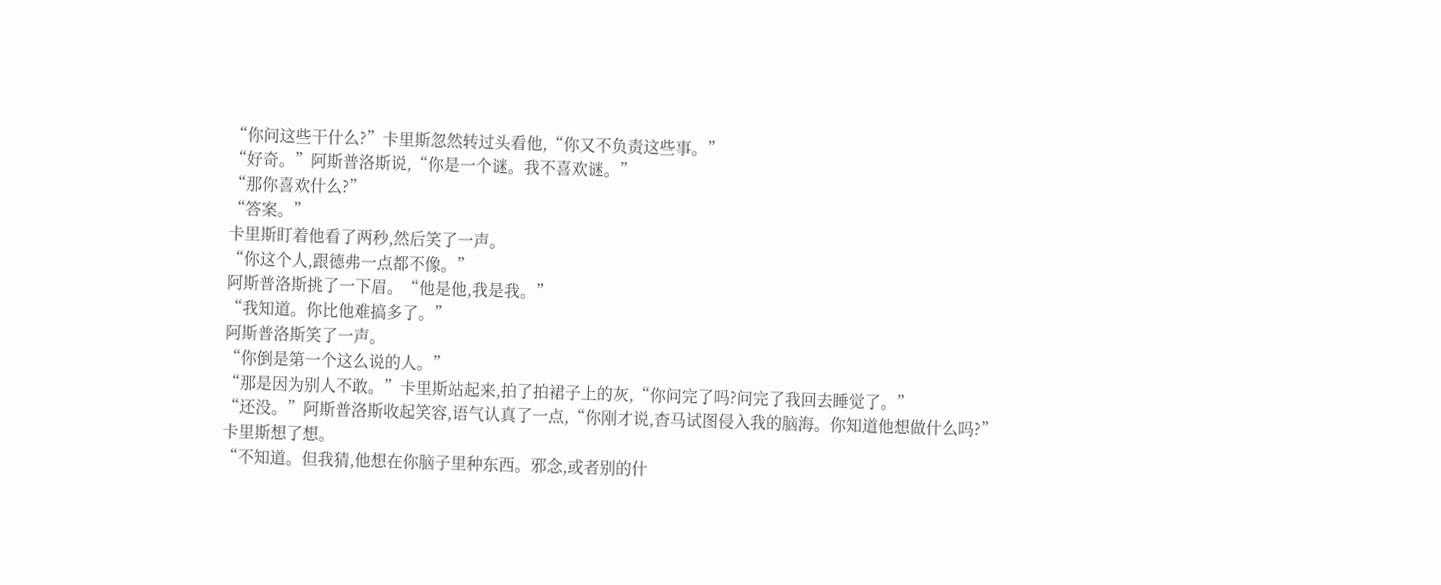“你问这些干什么?”卡里斯忽然转过头看他,“你又不负责这些事。”
“好奇。”阿斯普洛斯说,“你是一个谜。我不喜欢谜。”
“那你喜欢什么?”
“答案。”
卡里斯盯着他看了两秒,然后笑了一声。
“你这个人,跟德弗一点都不像。”
阿斯普洛斯挑了一下眉。“他是他,我是我。”
“我知道。你比他难搞多了。”
阿斯普洛斯笑了一声。
“你倒是第一个这么说的人。”
“那是因为别人不敢。”卡里斯站起来,拍了拍裙子上的灰,“你问完了吗?问完了我回去睡觉了。”
“还没。”阿斯普洛斯收起笑容,语气认真了一点,“你刚才说,杳马试图侵入我的脑海。你知道他想做什么吗?”
卡里斯想了想。
“不知道。但我猜,他想在你脑子里种东西。邪念,或者别的什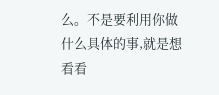么。不是要利用你做什么具体的事,就是想看看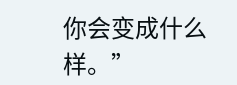你会变成什么样。”